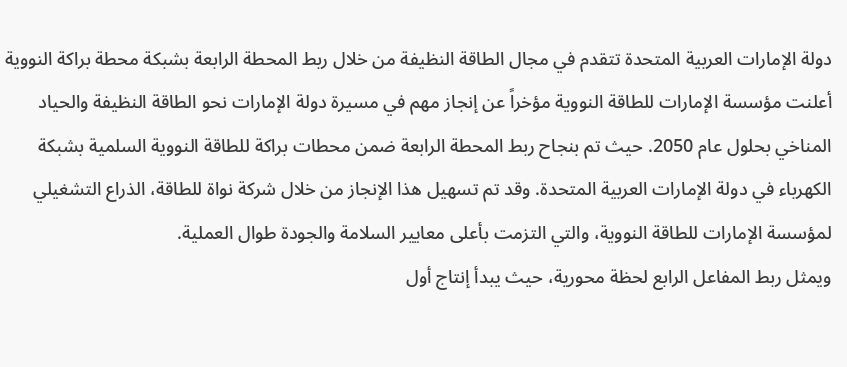دولة الإمارات العربية المتحدة تتقدم في مجال الطاقة النظيفة من خلال ربط المحطة الرابعة بشبكة محطة براكة النووية
أعلنت مؤسسة الإمارات للطاقة النووية مؤخراً عن إنجاز مهم في مسيرة دولة الإمارات نحو الطاقة النظيفة والحياد المناخي بحلول عام 2050. حيث تم بنجاح ربط المحطة الرابعة ضمن محطات براكة للطاقة النووية السلمية بشبكة الكهرباء في دولة الإمارات العربية المتحدة. وقد تم تسهيل هذا الإنجاز من خلال شركة نواة للطاقة، الذراع التشغيلي لمؤسسة الإمارات للطاقة النووية، والتي التزمت بأعلى معايير السلامة والجودة طوال العملية.
ويمثل ربط المفاعل الرابع لحظة محورية، حيث يبدأ إنتاج أول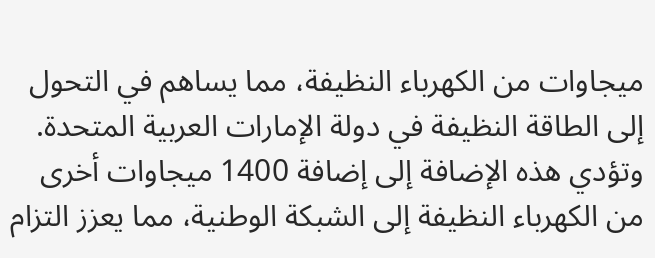ميجاوات من الكهرباء النظيفة، مما يساهم في التحول إلى الطاقة النظيفة في دولة الإمارات العربية المتحدة. وتؤدي هذه الإضافة إلى إضافة 1400 ميجاوات أخرى من الكهرباء النظيفة إلى الشبكة الوطنية، مما يعزز التزام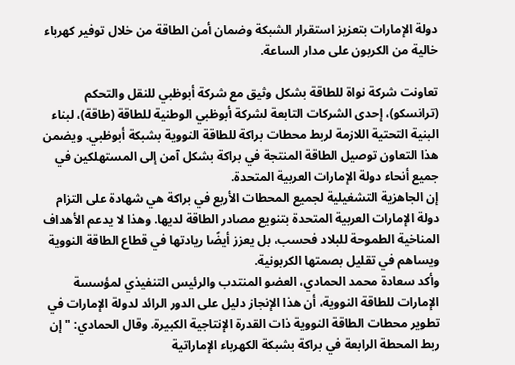دولة الإمارات بتعزيز استقرار الشبكة وضمان أمن الطاقة من خلال توفير كهرباء خالية من الكربون على مدار الساعة.

تعاونت شركة نواة للطاقة بشكل وثيق مع شركة أبوظبي للنقل والتحكم (ترانسكو)، إحدى الشركات التابعة لشركة أبوظبي الوطنية للطاقة (طاقة)، لبناء البنية التحتية اللازمة لربط محطات براكة للطاقة النووية بشبكة أبوظبي. ويضمن هذا التعاون توصيل الطاقة المنتجة في براكة بشكل آمن إلى المستهلكين في جميع أنحاء دولة الإمارات العربية المتحدة.
إن الجاهزية التشغيلية لجميع المحطات الأربع في براكة هي شهادة على التزام دولة الإمارات العربية المتحدة بتنويع مصادر الطاقة لديها. وهذا لا يدعم الأهداف المناخية الطموحة للبلاد فحسب، بل يعزز أيضًا ريادتها في قطاع الطاقة النووية ويساهم في تقليل بصمتها الكربونية.
وأكد سعادة محمد الحمادي، العضو المنتدب والرئيس التنفيذي لمؤسسة الإمارات للطاقة النووية، أن هذا الإنجاز دليل على الدور الرائد لدولة الإمارات في تطوير محطات الطاقة النووية ذات القدرة الإنتاجية الكبيرة. وقال الحمادي: "إن ربط المحطة الرابعة في براكة بشبكة الكهرباء الإماراتية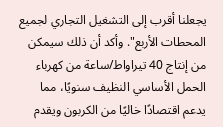يجعلنا أقرب إلى التشغيل التجاري لجميع المحطات الأربع". وأكد أن ذلك سيمكن من إنتاج 40 تيراواط/ساعة من كهرباء الحمل الأساسي النظيف سنويًا، مما يدعم اقتصادًا خاليًا من الكربون ويقدم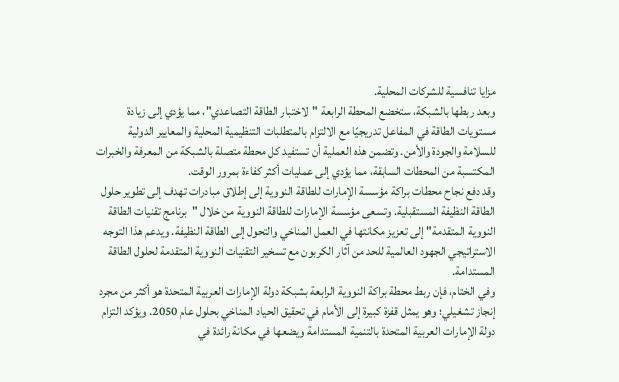مزايا تنافسية للشركات المحلية.
وبعد ربطها بالشبكة، ستخضع المحطة الرابعة "لاختبار الطاقة التصاعدي"، مما يؤدي إلى زيادة مستويات الطاقة في المفاعل تدريجيًا مع الالتزام بالمتطلبات التنظيمية المحلية والمعايير الدولية للسلامة والجودة والأمن. وتضمن هذه العملية أن تستفيد كل محطة متصلة بالشبكة من المعرفة والخبرات المكتسبة من المحطات السابقة، مما يؤدي إلى عمليات أكثر كفاءة بمرور الوقت.
وقد دفع نجاح محطات براكة مؤسسة الإمارات للطاقة النووية إلى إطلاق مبادرات تهدف إلى تطوير حلول الطاقة النظيفة المستقبلية. وتسعى مؤسسة الإمارات للطاقة النووية من خلال "برنامج تقنيات الطاقة النووية المتقدمة" إلى تعزيز مكانتها في العمل المناخي والتحول إلى الطاقة النظيفة. ويدعم هذا التوجه الاستراتيجي الجهود العالمية للحد من آثار الكربون مع تسخير التقنيات النووية المتقدمة لحلول الطاقة المستدامة.
وفي الختام، فإن ربط محطة براكة النووية الرابعة بشبكة دولة الإمارات العربية المتحدة هو أكثر من مجرد إنجاز تشغيلي؛ وهو يمثل قفزة كبيرة إلى الأمام في تحقيق الحياد المناخي بحلول عام 2050. ويؤكد التزام دولة الإمارات العربية المتحدة بالتنمية المستدامة ويضعها في مكانة رائدة في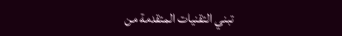تبني التقنيات المتقدمة من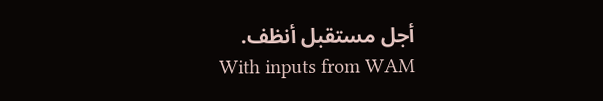أجل مستقبل أنظف.
With inputs from WAM